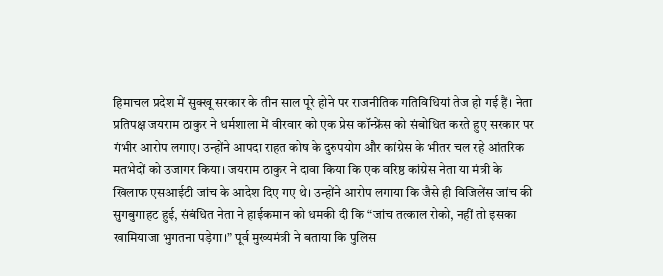हिमाचल प्रदेश में सुक्खू सरकार के तीन साल पूरे होने पर राजनीतिक गतिविधियां तेज हो गई हैं। नेता प्रतिपक्ष जयराम ठाकुर ने धर्मशाला में वीरवार को एक प्रेस कॉन्फ्रेंस को संबोधित करते हुए सरकार पर गंभीर आरोप लगाए। उन्होंने आपदा राहत कोष के दुरुपयोग और कांग्रेस के भीतर चल रहे आंतरिक मतभेदों को उजागर किया। जयराम ठाकुर ने दावा किया कि एक वरिष्ठ कांग्रेस नेता या मंत्री के खिलाफ एसआईटी जांच के आदेश दिए गए थे। उन्होंने आरोप लगाया कि जैसे ही विजिलेंस जांच की सुगबुगाहट हुई, संबंधित नेता ने हाईकमान को धमकी दी कि “जांच तत्काल रोको, नहीं तो इसका खामियाजा भुगतना पड़ेगा।” पूर्व मुख्यमंत्री ने बताया कि पुलिस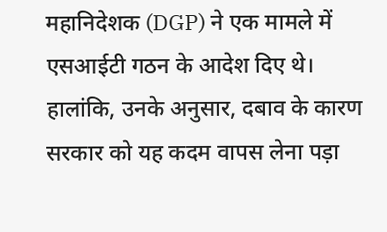महानिदेशक (DGP) ने एक मामले में एसआईटी गठन के आदेश दिए थे। हालांकि, उनके अनुसार, दबाव के कारण सरकार को यह कदम वापस लेना पड़ा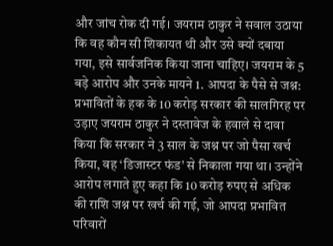और जांच रोक दी गई। जयराम ठाकुर ने सवाल उठाया कि वह कौन सी शिकायत थी और उसे क्यों दबाया गया, इसे सार्वजनिक किया जाना चाहिए। जयराम के 5 बड़े आरोप और उनके मायने 1. आपदा के पैसे से जश्न: प्रभावितों के हक के 10 करोड़ सरकार की सालगिरह पर उड़ाए जयराम ठाकुर ने दस्तावेज के हवाले से दावा किया कि सरकार ने 3 साल के जश्न पर जो पैसा खर्च किया, वह ‘डिजास्टर फंड’ से निकाला गया था। उन्होंने आरोप लगाते हुए कहा कि 10 करोड़ रुपए से अधिक की राशि जश्न पर खर्च की गई, जो आपदा प्रभावित परिवारों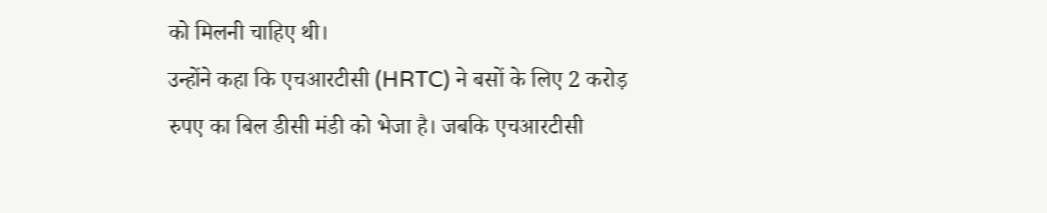को मिलनी चाहिए थी।
उन्होंने कहा कि एचआरटीसी (HRTC) ने बसों के लिए 2 करोड़ रुपए का बिल डीसी मंडी को भेजा है। जबकि एचआरटीसी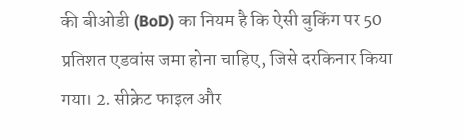की बीओडी (BoD) का नियम है कि ऐसी बुकिंग पर 50 प्रतिशत एडवांस जमा होना चाहिए, जिसे दरकिनार किया गया। 2. सीक्रेट फाइल और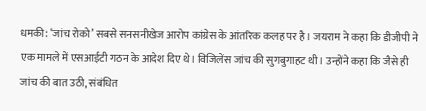धमकी: ‘जांच रोको’ सबसे सनसनीखेज आरोप कांग्रेस के आंतरिक कलह पर है। जयराम ने कहा कि डीजीपी ने एक मामले में एसआईटी गठन के आदेश दिए थे। विजिलेंस जांच की सुगबुगाहट थी। उन्होंने कहा कि जैसे ही जांच की बात उठी, संबंधित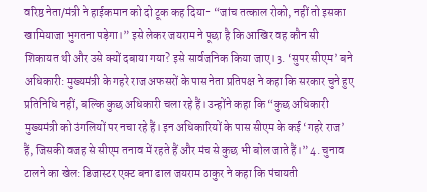वरिष्ठ नेता/मंत्री ने हाईकमान को दो टूक कह दिया- “जांच तत्काल रोको, नहीं तो इसका खामियाजा भुगतना पड़ेगा।” इसे लेकर जयराम ने पूछा है कि आखिर वह कौन सी शिकायत थी और उसे क्यों दबाया गया? इसे सार्वजनिक किया जाए। 3. ‘सुपर सीएम’ बने अधिकारी: मुख्यमंत्री के गहरे राज अफसरों के पास नेता प्रतिपक्ष ने कहा कि सरकार चुने हुए प्रतिनिधि नहीं, बल्कि कुछ अधिकारी चला रहे हैं। उन्होंने कहा कि “कुछ अधिकारी मुख्यमंत्री को उंगलियों पर नचा रहे हैं। इन अधिकारियों के पास सीएम के कई ‘गहरे राज’ हैं, जिसकी वजह से सीएम तनाव में रहते हैं और मंच से कुछ भी बोल जाते हैं।” 4. चुनाव टालने का खेल: डिजास्टर एक्ट बना ढाल जयराम ठाकुर ने कहा कि पंचायती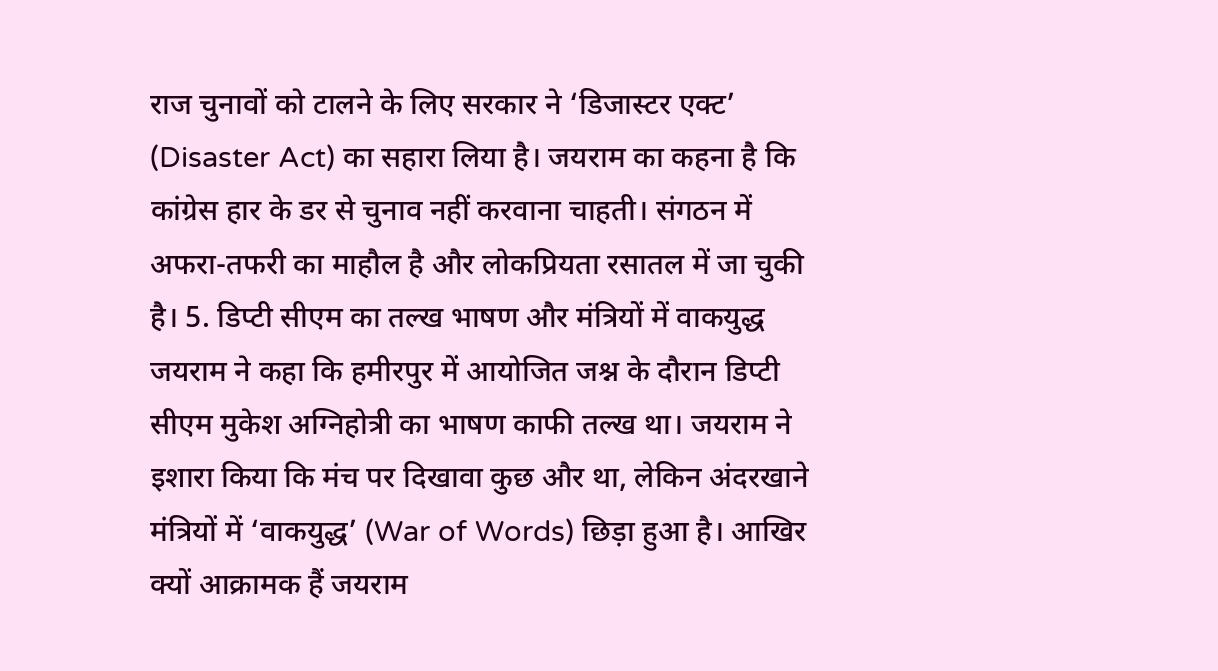राज चुनावों को टालने के लिए सरकार ने ‘डिजास्टर एक्ट’ (Disaster Act) का सहारा लिया है। जयराम का कहना है कि कांग्रेस हार के डर से चुनाव नहीं करवाना चाहती। संगठन में अफरा-तफरी का माहौल है और लोकप्रियता रसातल में जा चुकी है। 5. डिप्टी सीएम का तल्ख भाषण और मंत्रियों में वाकयुद्ध जयराम ने कहा कि हमीरपुर में आयोजित जश्न के दौरान डिप्टी सीएम मुकेश अग्निहोत्री का भाषण काफी तल्ख था। जयराम ने इशारा किया कि मंच पर दिखावा कुछ और था, लेकिन अंदरखाने मंत्रियों में ‘वाकयुद्ध’ (War of Words) छिड़ा हुआ है। आखिर क्यों आक्रामक हैं जयराम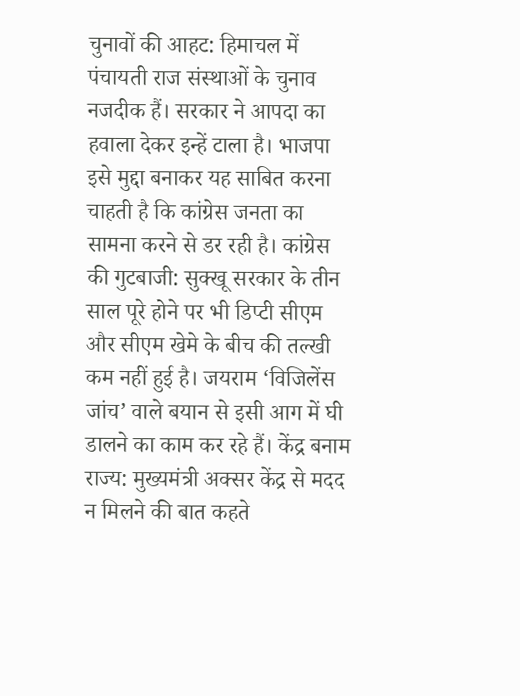चुनावों की आहट: हिमाचल में पंचायती राज संस्थाओं के चुनाव नजदीक हैं। सरकार ने आपदा का हवाला देकर इन्हें टाला है। भाजपा इसे मुद्दा बनाकर यह साबित करना चाहती है कि कांग्रेस जनता का सामना करने से डर रही है। कांग्रेस की गुटबाजी: सुक्खू सरकार के तीन साल पूरे होने पर भी डिप्टी सीएम और सीएम खेमे के बीच की तल्खी कम नहीं हुई है। जयराम ‘विजिलेंस जांच’ वाले बयान से इसी आग में घी डालने का काम कर रहे हैं। केंद्र बनाम राज्य: मुख्यमंत्री अक्सर केंद्र से मदद न मिलने की बात कहते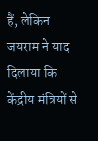हैं, लेकिन जयराम ने याद दिलाया कि केंद्रीय मंत्रियों से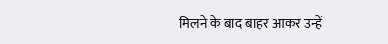मिलने के बाद बाहर आकर उन्हें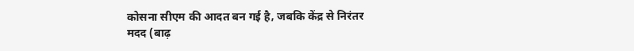कोसना सीएम की आदत बन गई है, जबकि केंद्र से निरंतर मदद (बाढ़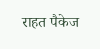राहत पैकेज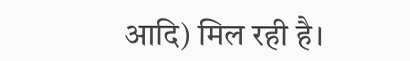आदि) मिल रही है।